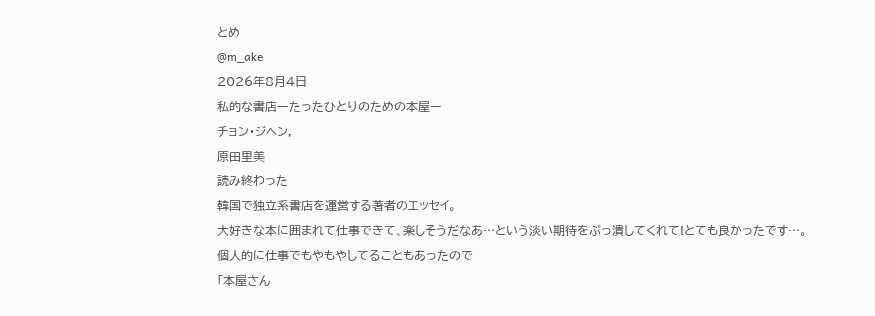とめ
@m_ake
2026年8月4日
私的な書店ーたったひとりのための本屋ー
チョン・ジヘン,
原田里美
読み終わった
韓国で独立系書店を運営する著者のエッセイ。
大好きな本に囲まれて仕事できて、楽しそうだなあ…という淡い期待をぶっ潰してくれて!とても良かったです…。
個人的に仕事でもやもやしてることもあったので
「本屋さん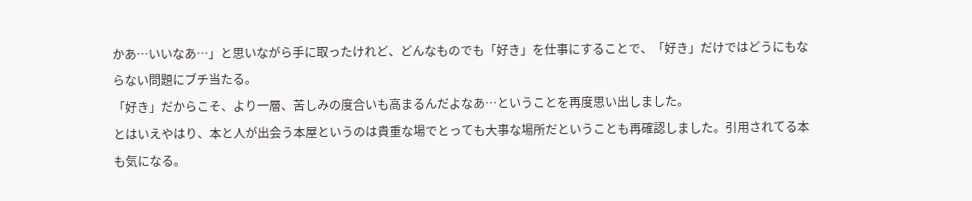かあ…いいなあ…」と思いながら手に取ったけれど、どんなものでも「好き」を仕事にすることで、「好き」だけではどうにもならない問題にブチ当たる。
「好き」だからこそ、より一層、苦しみの度合いも高まるんだよなあ…ということを再度思い出しました。
とはいえやはり、本と人が出会う本屋というのは貴重な場でとっても大事な場所だということも再確認しました。引用されてる本も気になる。